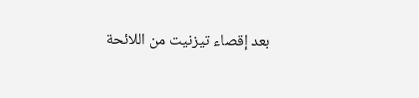بعد إقصاء تيزنيت من اللائحة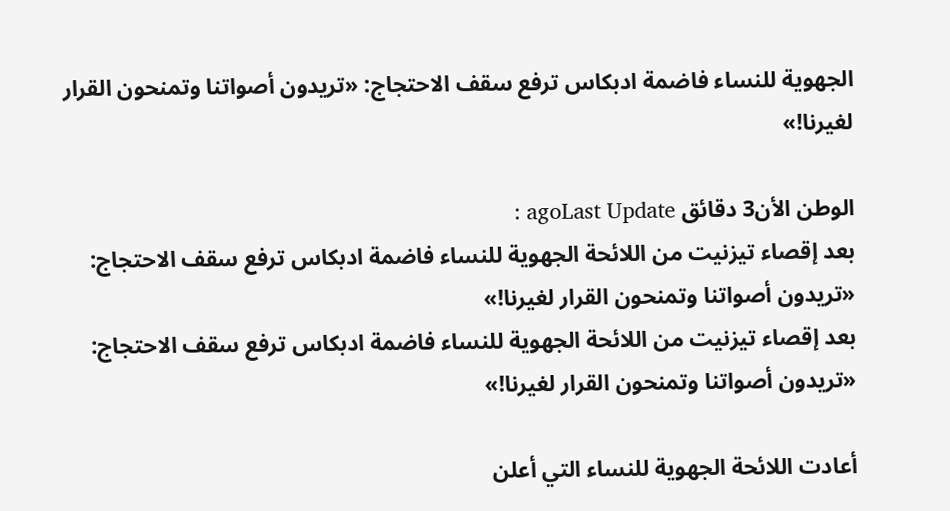الجهوية للنساء فاضمة ادبكاس ترفع سقف الاحتجاج: «تريدون أصواتنا وتمنحون القرار لغيرنا!»

الوطن الأن3 دقائق agoLast Update :
بعد إقصاء تيزنيت من اللائحة الجهوية للنساء فاضمة ادبكاس ترفع سقف الاحتجاج: «تريدون أصواتنا وتمنحون القرار لغيرنا!»
بعد إقصاء تيزنيت من اللائحة الجهوية للنساء فاضمة ادبكاس ترفع سقف الاحتجاج: «تريدون أصواتنا وتمنحون القرار لغيرنا!»

أعادت اللائحة الجهوية للنساء التي أعلن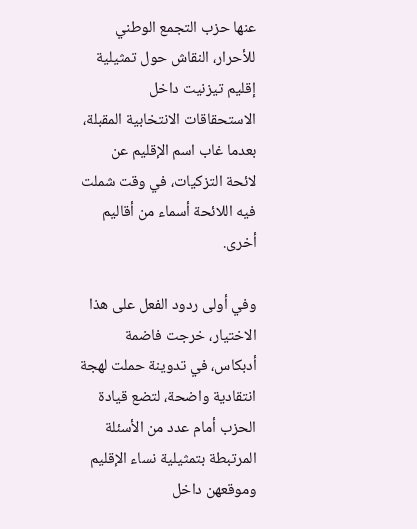عنها حزب التجمع الوطني للأحرار، النقاش حول تمثيلية إقليم تيزنيت داخل الاستحقاقات الانتخابية المقبلة، بعدما غاب اسم الإقليم عن لائحة التزكيات، في وقت شملت فيه اللائحة أسماء من أقاليم أخرى.

وفي أولى ردود الفعل على هذا الاختيار، خرجت فاضمة أدبكاس، في تدوينة حملت لهجة انتقادية واضحة، لتضع قيادة الحزب أمام عدد من الأسئلة المرتبطة بتمثيلية نساء الإقليم وموقعهن داخل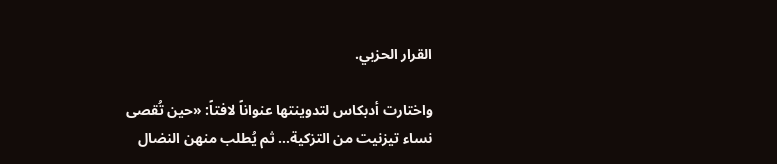القرار الحزبي.

واختارت أدبكاس لتدوينتها عنواناً لافتاً: «حين تُقصى نساء تيزنيت من التزكية… ثم يُطلب منهن النضال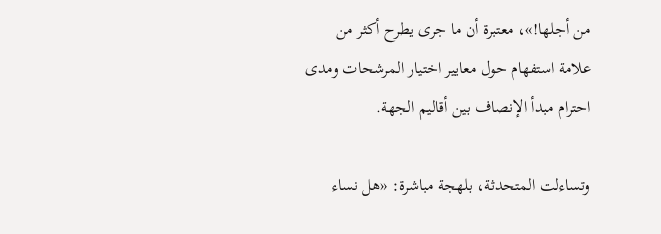من أجلها!»، معتبرة أن ما جرى يطرح أكثر من علامة استفهام حول معايير اختيار المرشحات ومدى احترام مبدأ الإنصاف بين أقاليم الجهة.

وتساءلت المتحدثة، بلهجة مباشرة: «هل نساء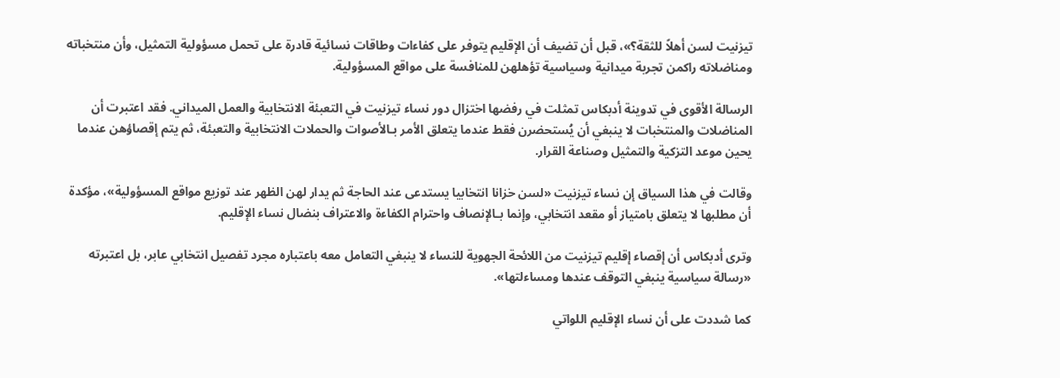تيزنيت لسن أهلاً للثقة؟»، قبل أن تضيف أن الإقليم يتوفر على كفاءات وطاقات نسائية قادرة على تحمل مسؤولية التمثيل، وأن منتخباته ومناضلاته راكمن تجربة ميدانية وسياسية تؤهلهن للمنافسة على مواقع المسؤولية.

الرسالة الأقوى في تدوينة أدبكاس تمثلت في رفضها اختزال دور نساء تيزنيت في التعبئة الانتخابية والعمل الميداني. فقد اعتبرت أن المناضلات والمنتخبات لا ينبغي أن يُستحضرن فقط عندما يتعلق الأمر بـالأصوات والحملات الانتخابية والتعبئة، ثم يتم إقصاؤهن عندما يحين موعد التزكية والتمثيل وصناعة القرار.

وقالت في هذا السياق إن نساء تيزنيت «لسن خزانا انتخابيا يستدعى عند الحاجة ثم يدار لهن الظهر عند توزيع مواقع المسؤولية»، مؤكدة أن مطلبها لا يتعلق بامتياز أو مقعد انتخابي، وإنما بـالإنصاف واحترام الكفاءة والاعتراف بنضال نساء الإقليم.

وترى أدبكاس أن إقصاء إقليم تيزنيت من اللائحة الجهوية للنساء لا ينبغي التعامل معه باعتباره مجرد تفصيل انتخابي عابر، بل اعتبرته «رسالة سياسية ينبغي التوقف عندها ومساءلتها».

كما شددت على أن نساء الإقليم اللواتي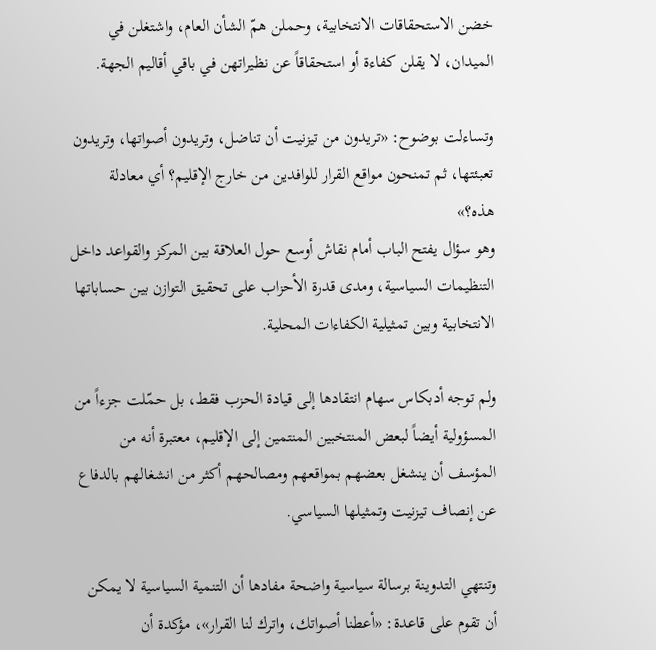خضن الاستحقاقات الانتخابية، وحملن همّ الشأن العام، واشتغلن في الميدان، لا يقلن كفاءة أو استحقاقاً عن نظيراتهن في باقي أقاليم الجهة.

وتساءلت بوضوح: «تريدون من تيزنيت أن تناضل، وتريدون أصواتها، وتريدون تعبئتها، ثم تمنحون مواقع القرار للوافدين من خارج الإقليم؟ أي معادلة هذه؟»
وهو سؤال يفتح الباب أمام نقاش أوسع حول العلاقة بين المركز والقواعد داخل التنظيمات السياسية، ومدى قدرة الأحزاب على تحقيق التوازن بين حساباتها الانتخابية وبين تمثيلية الكفاءات المحلية.

ولم توجه أدبكاس سهام انتقادها إلى قيادة الحزب فقط، بل حمّلت جزءاً من المسؤولية أيضاً لبعض المنتخبين المنتمين إلى الإقليم، معتبرة أنه من المؤسف أن ينشغل بعضهم بمواقعهم ومصالحهم أكثر من انشغالهم بالدفاع عن إنصاف تيزنيت وتمثيلها السياسي.

وتنتهي التدوينة برسالة سياسية واضحة مفادها أن التنمية السياسية لا يمكن أن تقوم على قاعدة: «أعطنا أصواتك، واترك لنا القرار»، مؤكدة أن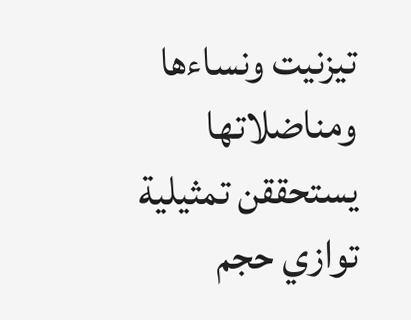تيزنيت ونساءها ومناضلاتها يستحققن تمثيلية توازي حجم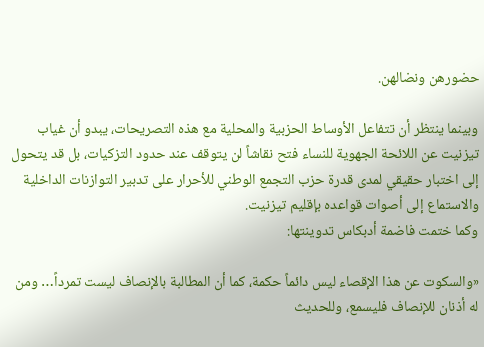حضورهن ونضالهن.

وبينما ينتظر أن تتفاعل الأوساط الحزبية والمحلية مع هذه التصريحات، يبدو أن غياب تيزنيت عن اللائحة الجهوية للنساء فتح نقاشاً لن يتوقف عند حدود التزكيات، بل قد يتحول إلى اختبار حقيقي لمدى قدرة حزب التجمع الوطني للأحرار على تدبير التوازنات الداخلية والاستماع إلى أصوات قواعده بإقليم تيزنيت.
وكما ختمت فاضمة أدبكاس تدوينتها:

«والسكوت عن هذا الإقصاء ليس دائماً حكمة، كما أن المطالبة بالإنصاف ليست تمرداً… ومن له أذنان للإنصاف فليسمع، وللحديث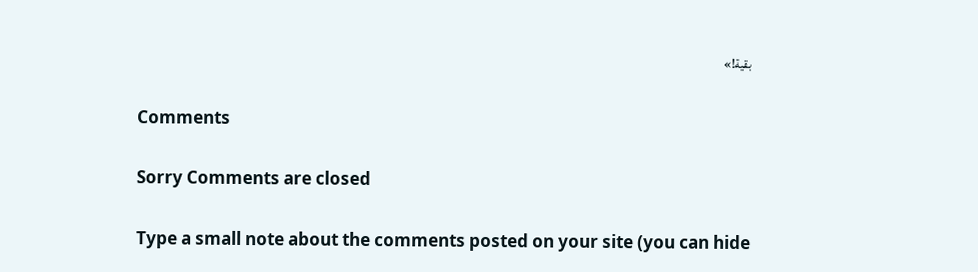بقية!»

Comments

Sorry Comments are closed

Type a small note about the comments posted on your site (you can hide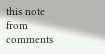this note from comments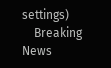settings)
    Breaking News